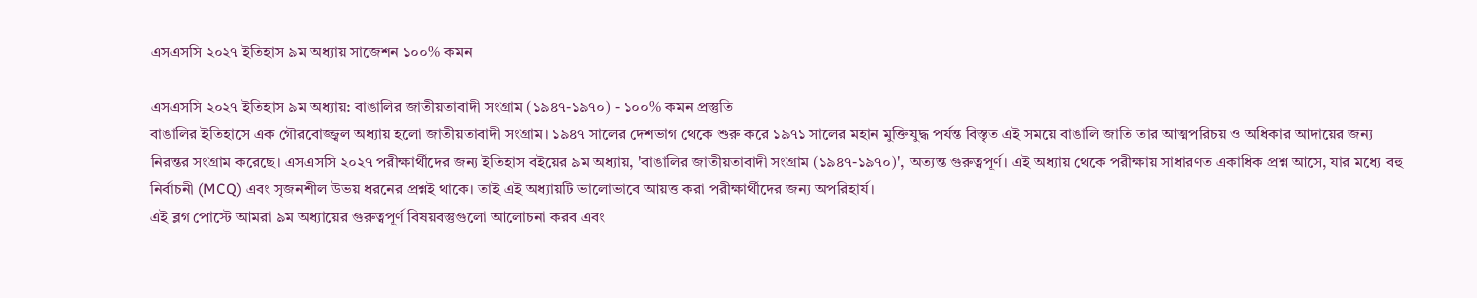এসএসসি ২০২৭ ইতিহাস ৯ম অধ্যায় সাজেশন ১০০% কমন

এসএসসি ২০২৭ ইতিহাস ৯ম অধ্যায়: বাঙালির জাতীয়তাবাদী সংগ্রাম (১৯৪৭-১৯৭০) - ১০০% কমন প্রস্তুতি
বাঙালির ইতিহাসে এক গৌরবোজ্জ্বল অধ্যায় হলো জাতীয়তাবাদী সংগ্রাম। ১৯৪৭ সালের দেশভাগ থেকে শুরু করে ১৯৭১ সালের মহান মুক্তিযুদ্ধ পর্যন্ত বিস্তৃত এই সময়ে বাঙালি জাতি তার আত্মপরিচয় ও অধিকার আদায়ের জন্য নিরন্তর সংগ্রাম করেছে। এসএসসি ২০২৭ পরীক্ষার্থীদের জন্য ইতিহাস বইয়ের ৯ম অধ্যায়, 'বাঙালির জাতীয়তাবাদী সংগ্রাম (১৯৪৭-১৯৭০)', অত্যন্ত গুরুত্বপূর্ণ। এই অধ্যায় থেকে পরীক্ষায় সাধারণত একাধিক প্রশ্ন আসে, যার মধ্যে বহু নির্বাচনী (MCQ) এবং সৃজনশীল উভয় ধরনের প্রশ্নই থাকে। তাই এই অধ্যায়টি ভালোভাবে আয়ত্ত করা পরীক্ষার্থীদের জন্য অপরিহার্য।
এই ব্লগ পোস্টে আমরা ৯ম অধ্যায়ের গুরুত্বপূর্ণ বিষয়বস্তুগুলো আলোচনা করব এবং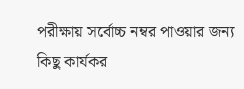পরীক্ষায় সর্বোচ্চ নম্বর পাওয়ার জন্য কিছু কার্যকর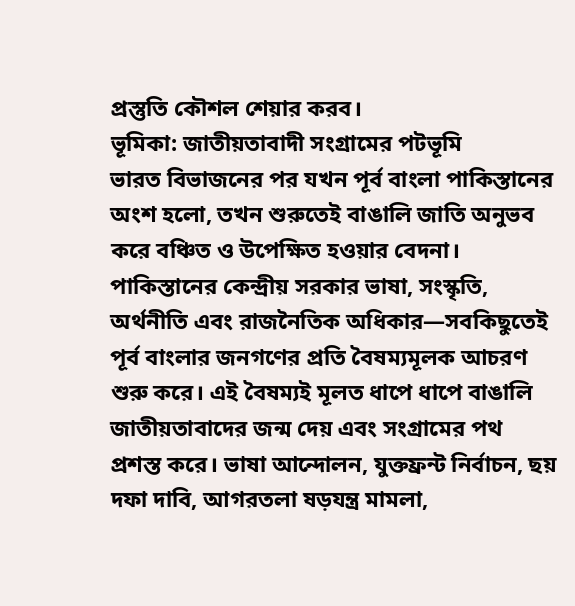প্রস্তুতি কৌশল শেয়ার করব।
ভূমিকা: জাতীয়তাবাদী সংগ্রামের পটভূমি
ভারত বিভাজনের পর যখন পূর্ব বাংলা পাকিস্তানের অংশ হলো, তখন শুরুতেই বাঙালি জাতি অনুভব করে বঞ্চিত ও উপেক্ষিত হওয়ার বেদনা। পাকিস্তানের কেন্দ্রীয় সরকার ভাষা, সংস্কৃতি, অর্থনীতি এবং রাজনৈতিক অধিকার—সবকিছুতেই পূর্ব বাংলার জনগণের প্রতি বৈষম্যমূলক আচরণ শুরু করে। এই বৈষম্যই মূলত ধাপে ধাপে বাঙালি জাতীয়তাবাদের জন্ম দেয় এবং সংগ্রামের পথ প্রশস্ত করে। ভাষা আন্দোলন, যুক্তফ্রন্ট নির্বাচন, ছয় দফা দাবি, আগরতলা ষড়যন্ত্র মামলা,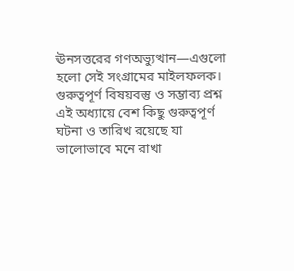ঊনসত্তরের গণঅভ্যুত্থান—এগুলো হলো সেই সংগ্রামের মাইলফলক।
গুরুত্বপূর্ণ বিষয়বস্তু ও সম্ভাব্য প্রশ্ন
এই অধ্যায়ে বেশ কিছু গুরুত্বপূর্ণ ঘটনা ও তারিখ রয়েছে যা ভালোভাবে মনে রাখা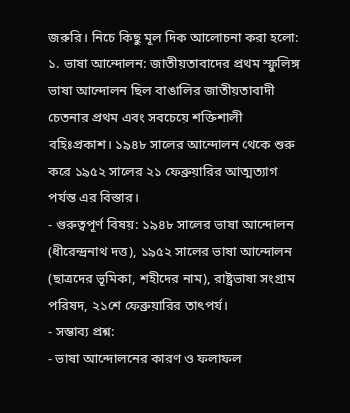জরুরি। নিচে কিছু মূল দিক আলোচনা করা হলো:
১. ভাষা আন্দোলন: জাতীয়তাবাদের প্রথম স্ফুলিঙ্গ
ভাষা আন্দোলন ছিল বাঙালির জাতীয়তাবাদী চেতনার প্রথম এবং সবচেয়ে শক্তিশালী বহিঃপ্রকাশ। ১৯৪৮ সালের আন্দোলন থেকে শুরু করে ১৯৫২ সালের ২১ ফেব্রুয়ারির আত্মত্যাগ পর্যন্ত এর বিস্তার।
- গুরুত্বপূর্ণ বিষয়: ১৯৪৮ সালের ভাষা আন্দোলন (ধীরেন্দ্রনাথ দত্ত), ১৯৫২ সালের ভাষা আন্দোলন (ছাত্রদের ভূমিকা, শহীদের নাম), রাষ্ট্রভাষা সংগ্রাম পরিষদ, ২১শে ফেব্রুয়ারির তাৎপর্য।
- সম্ভাব্য প্রশ্ন:
- ভাষা আন্দোলনের কারণ ও ফলাফল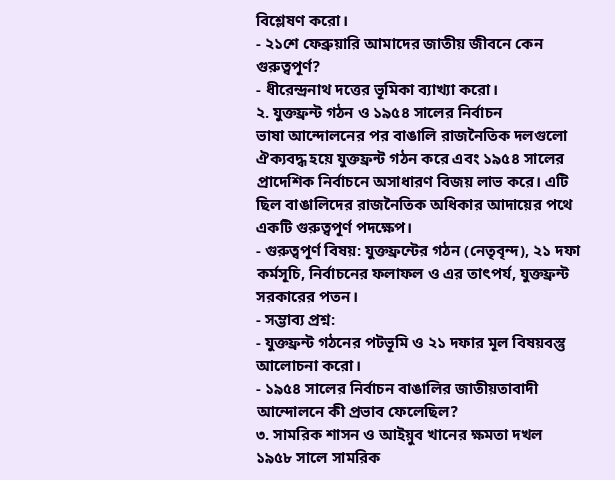বিশ্লেষণ করো।
- ২১শে ফেব্রুয়ারি আমাদের জাতীয় জীবনে কেন গুরুত্বপূর্ণ?
- ধীরেন্দ্রনাথ দত্তের ভূমিকা ব্যাখ্যা করো।
২. যুক্তফ্রন্ট গঠন ও ১৯৫৪ সালের নির্বাচন
ভাষা আন্দোলনের পর বাঙালি রাজনৈতিক দলগুলো ঐক্যবদ্ধ হয়ে যুক্তফ্রন্ট গঠন করে এবং ১৯৫৪ সালের প্রাদেশিক নির্বাচনে অসাধারণ বিজয় লাভ করে। এটি ছিল বাঙালিদের রাজনৈতিক অধিকার আদায়ের পথে একটি গুরুত্বপূর্ণ পদক্ষেপ।
- গুরুত্বপূর্ণ বিষয়: যুক্তফ্রন্টের গঠন (নেতৃবৃন্দ), ২১ দফা কর্মসূচি, নির্বাচনের ফলাফল ও এর তাৎপর্য, যুক্তফ্রন্ট সরকারের পতন।
- সম্ভাব্য প্রশ্ন:
- যুক্তফ্রন্ট গঠনের পটভূমি ও ২১ দফার মূল বিষয়বস্তু আলোচনা করো।
- ১৯৫৪ সালের নির্বাচন বাঙালির জাতীয়তাবাদী আন্দোলনে কী প্রভাব ফেলেছিল?
৩. সামরিক শাসন ও আইয়ুব খানের ক্ষমতা দখল
১৯৫৮ সালে সামরিক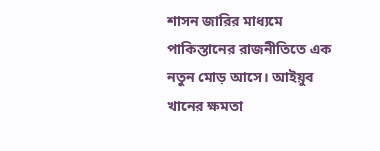শাসন জারির মাধ্যমে পাকিস্তানের রাজনীতিতে এক নতুন মোড় আসে। আইয়ুব খানের ক্ষমতা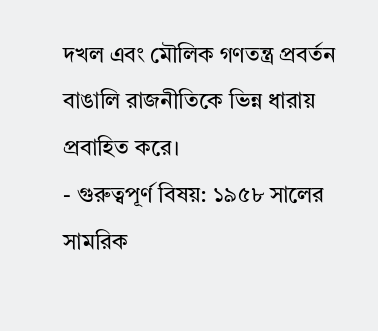দখল এবং মৌলিক গণতন্ত্র প্রবর্তন বাঙালি রাজনীতিকে ভিন্ন ধারায় প্রবাহিত করে।
- গুরুত্বপূর্ণ বিষয়: ১৯৫৮ সালের সামরিক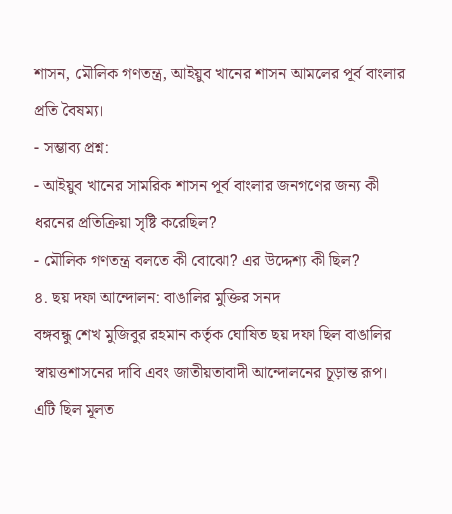শাসন, মৌলিক গণতন্ত্র, আইয়ুব খানের শাসন আমলের পূর্ব বাংলার প্রতি বৈষম্য।
- সম্ভাব্য প্রশ্ন:
- আইয়ুব খানের সামরিক শাসন পূর্ব বাংলার জনগণের জন্য কী ধরনের প্রতিক্রিয়া সৃষ্টি করেছিল?
- মৌলিক গণতন্ত্র বলতে কী বোঝো? এর উদ্দেশ্য কী ছিল?
৪. ছয় দফা আন্দোলন: বাঙালির মুক্তির সনদ
বঙ্গবন্ধু শেখ মুজিবুর রহমান কর্তৃক ঘোষিত ছয় দফা ছিল বাঙালির স্বায়ত্তশাসনের দাবি এবং জাতীয়তাবাদী আন্দোলনের চূড়ান্ত রূপ। এটি ছিল মূলত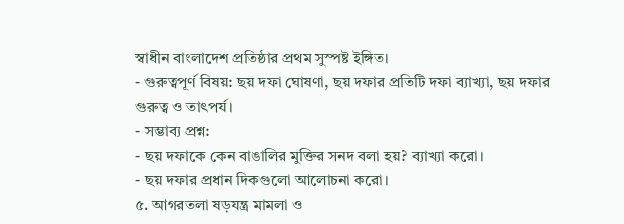স্বাধীন বাংলাদেশ প্রতিষ্ঠার প্রথম সুস্পষ্ট ইঙ্গিত।
- গুরুত্বপূর্ণ বিষয়: ছয় দফা ঘোষণা, ছয় দফার প্রতিটি দফা ব্যাখ্যা, ছয় দফার গুরুত্ব ও তাৎপর্য।
- সম্ভাব্য প্রশ্ন:
- ছয় দফাকে কেন বাঙালির মুক্তির সনদ বলা হয়? ব্যাখ্যা করো।
- ছয় দফার প্রধান দিকগুলো আলোচনা করো।
৫. আগরতলা ষড়যন্ত্র মামলা ও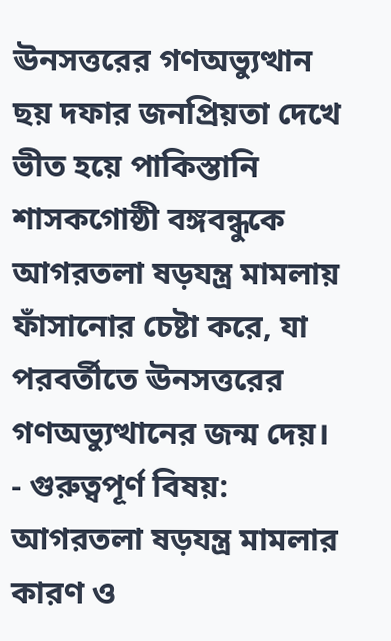ঊনসত্তরের গণঅভ্যুত্থান
ছয় দফার জনপ্রিয়তা দেখে ভীত হয়ে পাকিস্তানি শাসকগোষ্ঠী বঙ্গবন্ধুকে আগরতলা ষড়যন্ত্র মামলায় ফাঁসানোর চেষ্টা করে, যা পরবর্তীতে ঊনসত্তরের গণঅভ্যুত্থানের জন্ম দেয়।
- গুরুত্বপূর্ণ বিষয়: আগরতলা ষড়যন্ত্র মামলার কারণ ও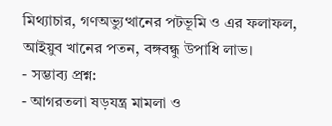মিথ্যাচার, গণঅভ্যুত্থানের পটভূমি ও এর ফলাফল, আইয়ুব খানের পতন, বঙ্গবন্ধু উপাধি লাভ।
- সম্ভাব্য প্রশ্ন:
- আগরতলা ষড়যন্ত্র মামলা ও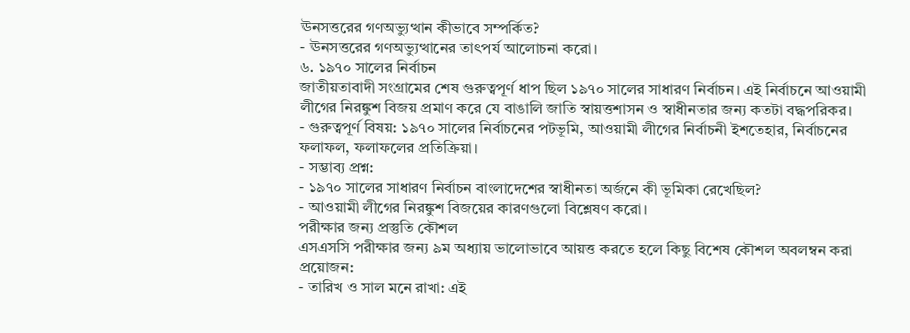ঊনসত্তরের গণঅভ্যুত্থান কীভাবে সম্পর্কিত?
- ঊনসত্তরের গণঅভ্যুত্থানের তাৎপর্য আলোচনা করো।
৬. ১৯৭০ সালের নির্বাচন
জাতীয়তাবাদী সংগ্রামের শেষ গুরুত্বপূর্ণ ধাপ ছিল ১৯৭০ সালের সাধারণ নির্বাচন। এই নির্বাচনে আওয়ামী লীগের নিরঙ্কুশ বিজয় প্রমাণ করে যে বাঙালি জাতি স্বায়ত্তশাসন ও স্বাধীনতার জন্য কতটা বদ্ধপরিকর।
- গুরুত্বপূর্ণ বিষয়: ১৯৭০ সালের নির্বাচনের পটভূমি, আওয়ামী লীগের নির্বাচনী ইশতেহার, নির্বাচনের ফলাফল, ফলাফলের প্রতিক্রিয়া।
- সম্ভাব্য প্রশ্ন:
- ১৯৭০ সালের সাধারণ নির্বাচন বাংলাদেশের স্বাধীনতা অর্জনে কী ভূমিকা রেখেছিল?
- আওয়ামী লীগের নিরঙ্কুশ বিজয়ের কারণগুলো বিশ্লেষণ করো।
পরীক্ষার জন্য প্রস্তুতি কৌশল
এসএসসি পরীক্ষার জন্য ৯ম অধ্যায় ভালোভাবে আয়ত্ত করতে হলে কিছু বিশেষ কৌশল অবলম্বন করা প্রয়োজন:
- তারিখ ও সাল মনে রাখা: এই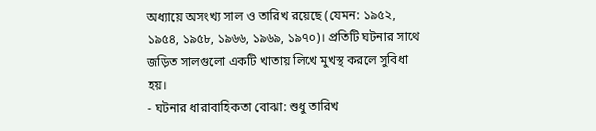অধ্যায়ে অসংখ্য সাল ও তারিখ রয়েছে (যেমন: ১৯৫২, ১৯৫৪, ১৯৫৮, ১৯৬৬, ১৯৬৯, ১৯৭০)। প্রতিটি ঘটনার সাথে জড়িত সালগুলো একটি খাতায় লিখে মুখস্থ করলে সুবিধা হয়।
- ঘটনার ধারাবাহিকতা বোঝা: শুধু তারিখ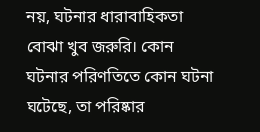নয়, ঘটনার ধারাবাহিকতা বোঝা খুব জরুরি। কোন ঘটনার পরিণতিতে কোন ঘটনা ঘটেছে, তা পরিষ্কার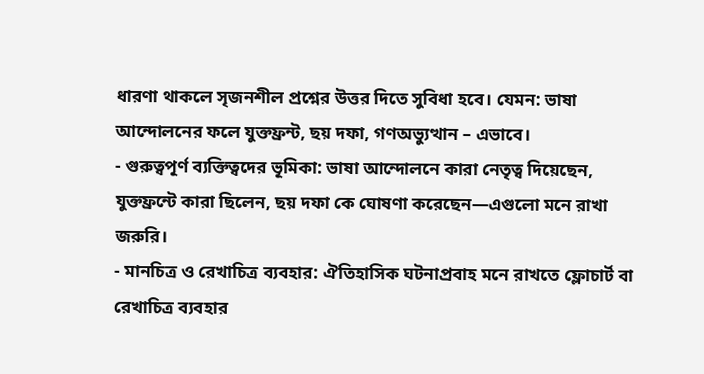ধারণা থাকলে সৃজনশীল প্রশ্নের উত্তর দিতে সুবিধা হবে। যেমন: ভাষা আন্দোলনের ফলে যুক্তফ্রন্ট, ছয় দফা, গণঅভ্যুত্থান – এভাবে।
- গুরুত্বপূর্ণ ব্যক্তিত্বদের ভূমিকা: ভাষা আন্দোলনে কারা নেতৃত্ব দিয়েছেন, যুক্তফ্রন্টে কারা ছিলেন, ছয় দফা কে ঘোষণা করেছেন—এগুলো মনে রাখা জরুরি।
- মানচিত্র ও রেখাচিত্র ব্যবহার: ঐতিহাসিক ঘটনাপ্রবাহ মনে রাখতে ফ্লোচার্ট বা রেখাচিত্র ব্যবহার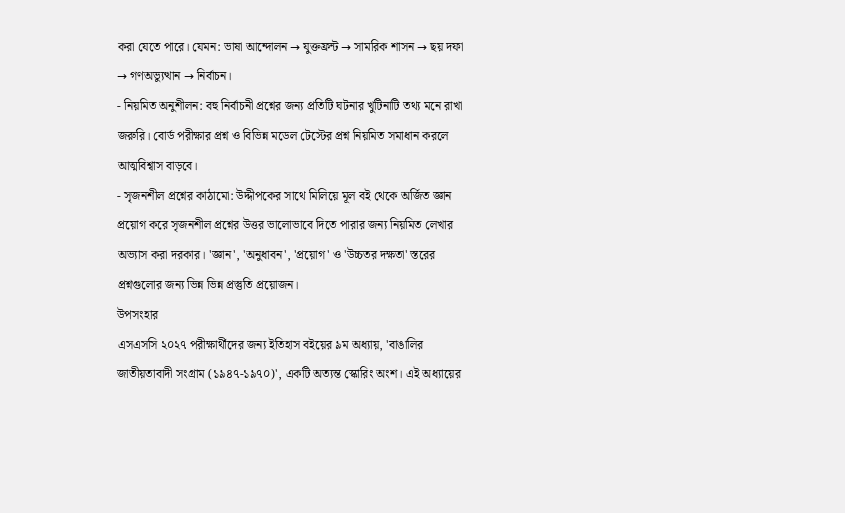করা যেতে পারে। যেমন: ভাষা আন্দোলন → যুক্তফ্রন্ট → সামরিক শাসন → ছয় দফা → গণঅভ্যুত্থান → নির্বাচন।
- নিয়মিত অনুশীলন: বহু নির্বাচনী প্রশ্নের জন্য প্রতিটি ঘটনার খুটিনাটি তথ্য মনে রাখা জরুরি। বোর্ড পরীক্ষার প্রশ্ন ও বিভিন্ন মডেল টেস্টের প্রশ্ন নিয়মিত সমাধান করলে আত্মবিশ্বাস বাড়বে।
- সৃজনশীল প্রশ্নের কাঠামো: উদ্দীপকের সাথে মিলিয়ে মূল বই থেকে অর্জিত জ্ঞান প্রয়োগ করে সৃজনশীল প্রশ্নের উত্তর ভালোভাবে দিতে পারার জন্য নিয়মিত লেখার অভ্যাস করা দরকার। 'জ্ঞান', 'অনুধাবন', 'প্রয়োগ' ও 'উচ্চতর দক্ষতা' স্তরের প্রশ্নগুলোর জন্য ভিন্ন ভিন্ন প্রস্তুতি প্রয়োজন।
উপসংহার
এসএসসি ২০২৭ পরীক্ষার্থীদের জন্য ইতিহাস বইয়ের ৯ম অধ্যায়, 'বাঙালির জাতীয়তাবাদী সংগ্রাম (১৯৪৭-১৯৭০)', একটি অত্যন্ত স্কোরিং অংশ। এই অধ্যায়ের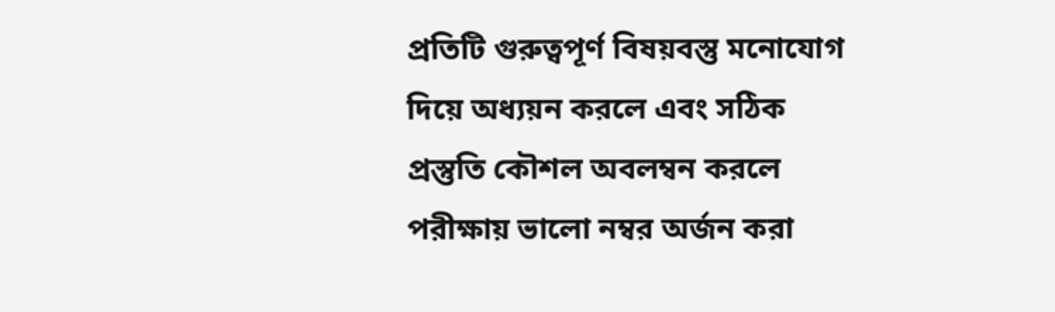প্রতিটি গুরুত্বপূর্ণ বিষয়বস্তু মনোযোগ দিয়ে অধ্যয়ন করলে এবং সঠিক প্রস্তুতি কৌশল অবলম্বন করলে পরীক্ষায় ভালো নম্বর অর্জন করা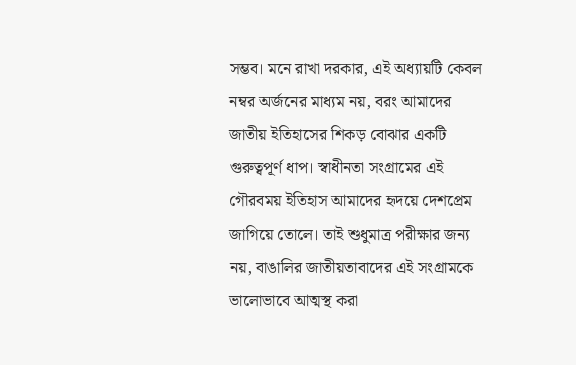সম্ভব। মনে রাখা দরকার, এই অধ্যায়টি কেবল নম্বর অর্জনের মাধ্যম নয়, বরং আমাদের জাতীয় ইতিহাসের শিকড় বোঝার একটি গুরুত্বপূর্ণ ধাপ। স্বাধীনতা সংগ্রামের এই গৌরবময় ইতিহাস আমাদের হৃদয়ে দেশপ্রেম জাগিয়ে তোলে। তাই শুধুমাত্র পরীক্ষার জন্য নয়, বাঙালির জাতীয়তাবাদের এই সংগ্রামকে ভালোভাবে আত্মস্থ করা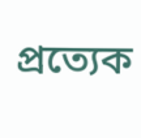প্রত্যেক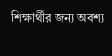শিক্ষার্থীর জন্য অবশ্য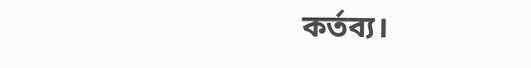কর্তব্য।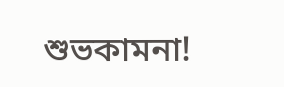শুভকামনা!